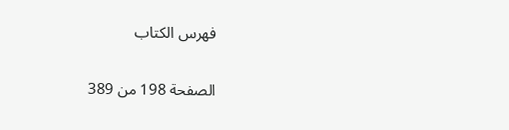فهرس الكتاب

الصفحة 198 من 389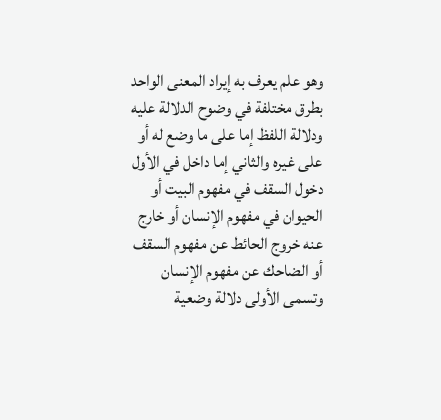وهو علم يعرف به إيراد المعنى الواحد بطرق مختلفة في وضوح الدلالة عليه ودلالة اللفظ إما على ما وضع له أو على غيره والثاني إما داخل في الأول دخول السقف في مفهوم البيت أو الحيوان في مفهوم الإنسان أو خارج عنه خروج الحائط عن مفهوم السقف أو الضاحك عن مفهوم الإنسان وتسمى الأولى دلالة وضعية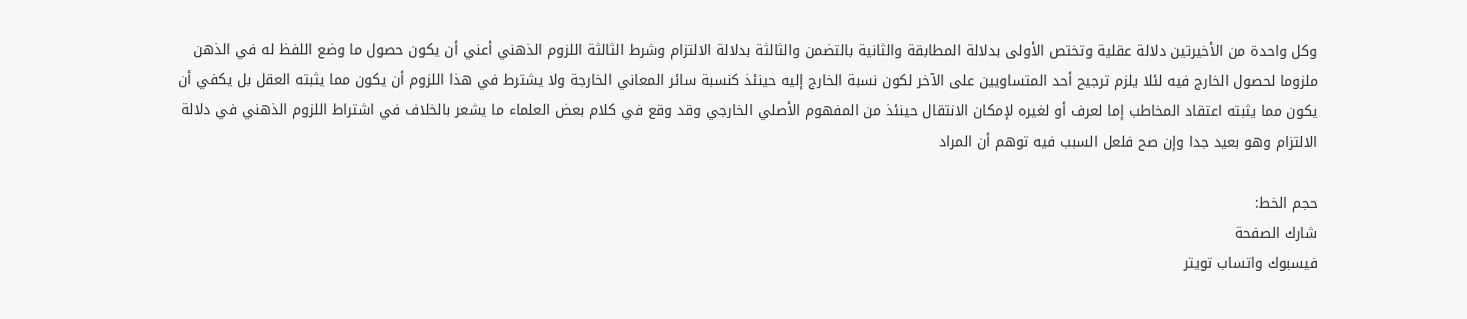وكل واحدة من الأخيرتين دلالة عقلية وتختص الأولى بدلالة المطابقة والثانية بالتضمن والثالثة بدلالة الالتزام وشرط الثالثة اللزوم الذهني أعني أن يكون حصول ما وضع اللفظ له في الذهن ملزوما لحصول الخارج فيه لئلا يلزم ترجيح أحد المتساويين على الآخر لكون نسبة الخارج إليه حينئذ كنسبة سائر المعاني الخارجة ولا يشترط في هذا اللزوم أن يكون مما يثبته العقل بل يكفي أن يكون مما يثبته اعتقاد المخاطب إما لعرف أو لغيره لإمكان الانتقال حينئذ من المفهوم الأصلي الخارجي وقد وقع في كلام بعض العلماء ما يشعر بالخلاف في اشتراط اللزوم الذهني في دلالة الالتزام وهو بعيد جدا وإن صح فلعل السبب فيه توهم أن المراد

حجم الخط:
شارك الصفحة
فيسبوك واتساب تويتر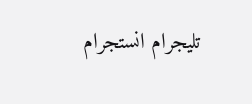تليجرام انستجرام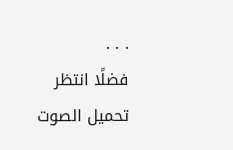. . .
فضلًا انتظر تحميل الصوت